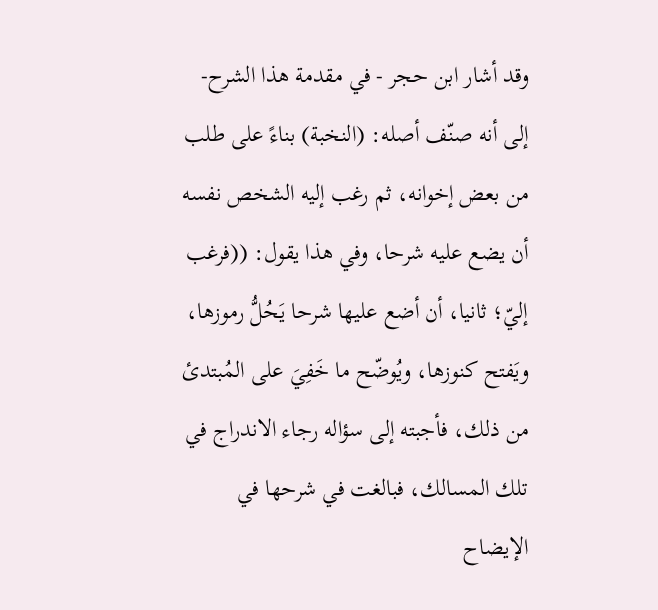وقد أشار ابن حجر - في مقدمة هذا الشرح- إلى أنه صنّف أصله: (النخبة) بناءً على طلب من بعض إخوانه، ثم رغب إليه الشخص نفسه أن يضع عليه شرحا، وفي هذا يقول: ((فرغب إليّ؛ ثانيا، أن أضع عليها شرحا يَحُلُّ رموزها، ويَفتح كنوزها، ويُوضّح ما خَفِيَ على المُبتدئ من ذلك، فأجبته إلى سؤاله رجاء الاندراج في تلك المسالك، فبالغت في شرحها في الإيضاح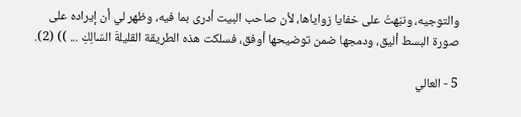والتوجيه، ونبّهتُ على خفايا زواياها، لأن صاحب البيت أدرى بما فيه، وظهر لي أن إيراده على صورة البسط أليق، ودمجها ضمن توضيحها أوفق، فسلكت هذه الطريقة القليلةَ السّالِكِ ... )) (2).

5 - العالي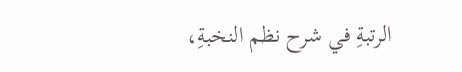الرتبةِ في شرح نظم النخبةِ،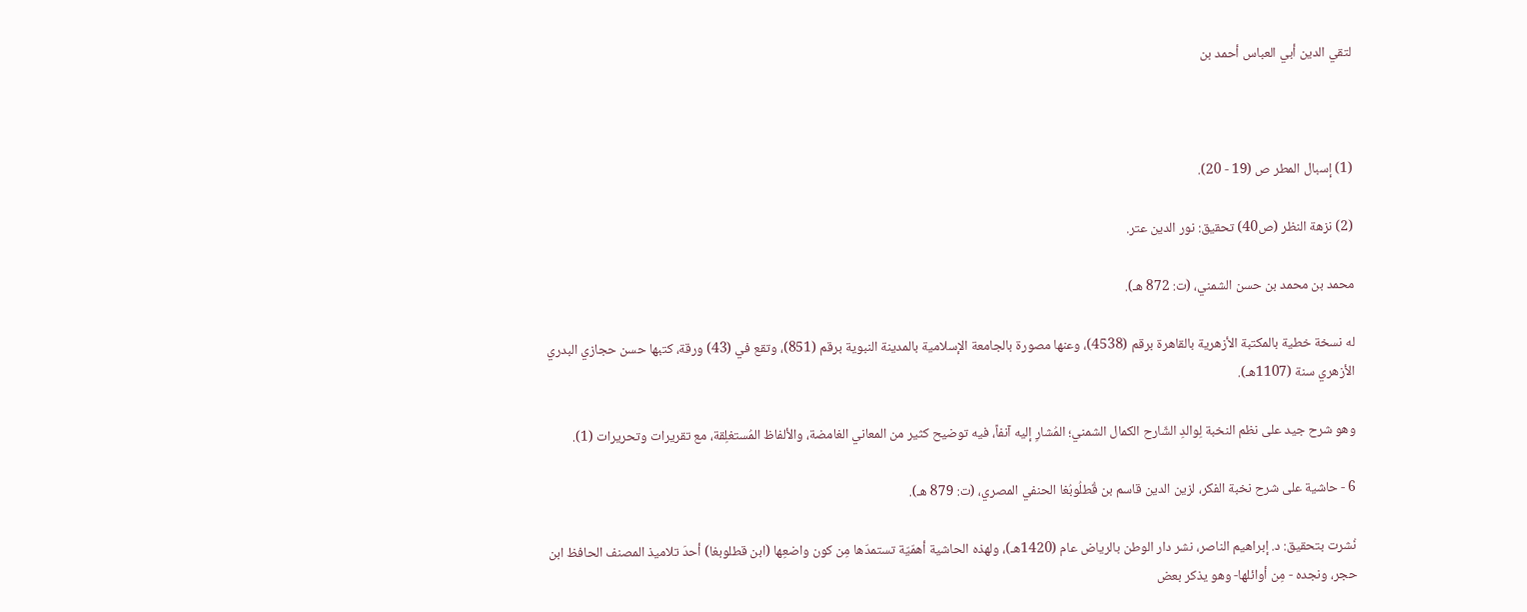لتقي الدين أبي العباس أحمد بن



(1) إسبال المطر ص (19 - 20).

(2) نزهة النظر (ص40) تحقيق: نور الدين عتر.

محمد بن محمد بن حسن الشمني، (ت: 872 هـ).

له نسخة خطية بالمكتبة الأزهرية بالقاهرة برقم (4538)، وعنها مصورة بالجامعة الإسلامية بالمدينة النبوية برقم (851)، وتقع في (43) ورقة، كتبها حسن حجازي البدري الأزهري سنة (1107هـ).

وهو شرح جيد على نظم النخبة لِوالدِ الشّارح الكمال الشمني؛ المُشارِ إليه آنفاً، فيه توضيح كثير من المعاني الغامضة، والألفاظ المُستغلِقة، مع تقريرات وتحريرات (1).

6 - حاشية على شرح نخبة الفكر، لزين الدين قاسم بن قُطلُوبُغا الحنفي المصري، (ت: 879 هـ).

نُشرت بتحقيق: د. إبراهيم الناصر، نشر دار الوطن بالرياض عام (1420هـ)، ولهذه الحاشية أهمّيّة تستمدّها مِن كون واضعِها (ابن قطلوبغا) أحدَ تلاميذ المصنف الحافظ ابن حجر، ونجده - مِن أوائلها- وهو يذكر بعض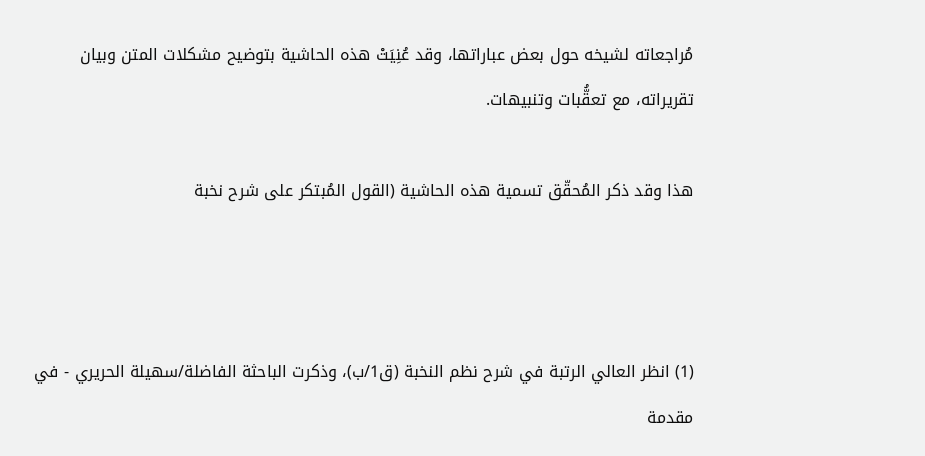مُراجعاته لشيخه حول بعض عباراتها، وقد عُنِيَتْ هذه الحاشية بتوضيح مشكلات المتن وبيان تقريراته، مع تعقُّبات وتنبيهات.

هذا وقد ذكر المُحقّق تسمية هذه الحاشية (القول المُبتكر على شرح نخبة



(1) انظر العالي الرتبة في شرح نظم النخبة (ق1/ب)، وذكرت الباحثة الفاضلة/سهيلة الحريري - في مقدمة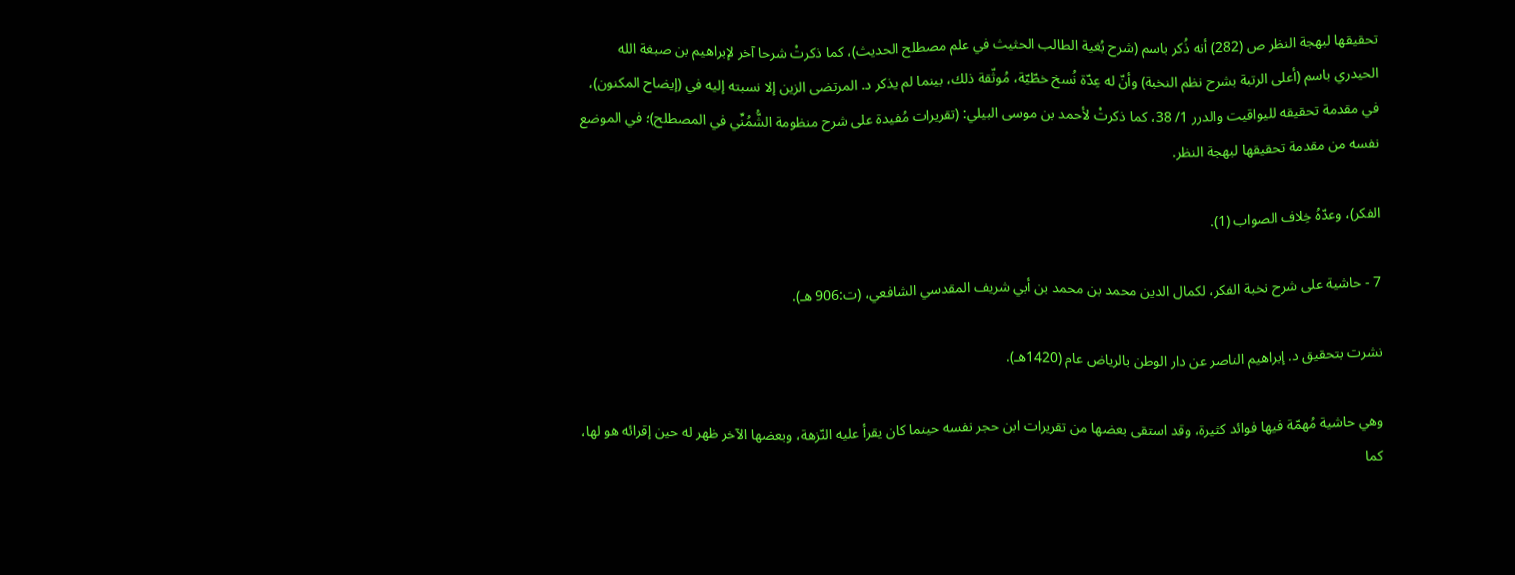تحقيقها لبهجة النظر ص (282) أنه ذُكر باسم (شرح بُغية الطالب الحثيث في علم مصطلح الحديث)، كما ذكرتْ شرحا آخر لإبراهيم بن صبغة الله الحيدري باسم (أعلى الرتبة بشرح نظم النخبة) وأنّ له عِدّة نُسخ خطّيّة، مُوثّقة ذلك، بينما لم يذكر د. المرتضى الزين إلا نسبته إليه في (إيضاح المكنون)، في مقدمة تحقيقه لليواقيت والدرر 1/ 38، كما ذكرتْ لأحمد بن موسى البيلي: (تقريرات مُفيدة على شرح منظومة الشُّمُنِّي في المصطلح)؛ في الموضع نفسه من مقدمة تحقيقها لبهجة النظر.

الفكر)، وعدّهُ خِلاف الصواب (1).

7 - حاشية على شرح نخبة الفكر، لكمال الدين محمد بن محمد بن أبي شريف المقدسي الشافعي، (ت:906 هـ).

نشرت بتحقيق د. إبراهيم الناصر عن دار الوطن بالرياض عام (1420هـ).

وهي حاشية مُهمّة فيها فوائد كثيرة، وقد استقى بعضها من تقريرات ابن حجر نفسه حينما كان يقرأ عليه النّزهة، وبعضها الآخر ظهر له حين إقرائه هو لها، كما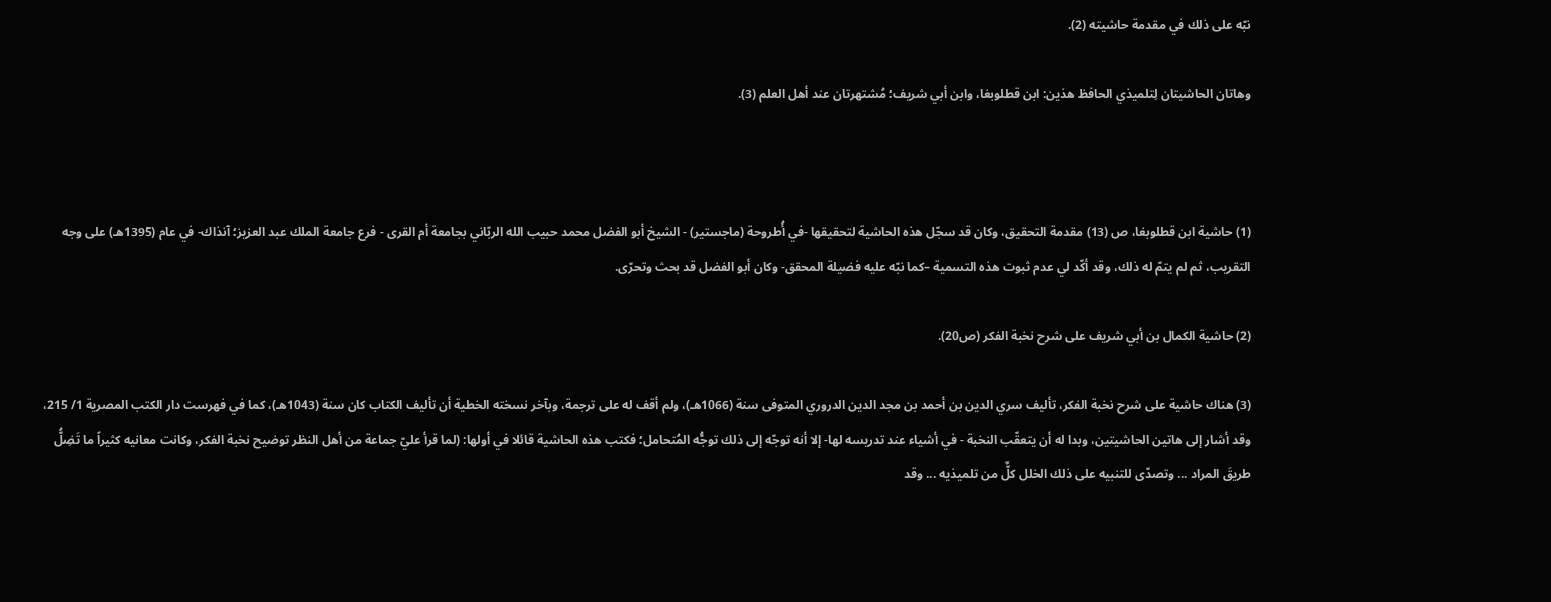نبّه على ذلك في مقدمة حاشيته (2).

وهاتان الحاشيتان لِتلميذي الحافظ هذين: ابن قطلوبغا، وابن أبي شريف؛ مُشتهرتان عند أهل العلم (3).



(1) حاشية ابن قطلوبغا، ص (13) مقدمة التحقيق، وكان قد سجّل هذه الحاشية لتحقيقها -في أُطروحة (ماجستير) - الشيخ أبو الفضل محمد حبيب الله الربّاني بجامعة أم القرى - فرع جامعة الملك عبد العزيز؛ آنذاك- في عام (1395هـ) على وجه التقريب، ثم لم يتمّ له ذلك، وقد أكّد لي عدم ثبوت هذه التسمية –كما نبّه عليه فضيلة المحقق- وكان أبو الفضل قد بحث وتحرّى.

(2) حاشية الكمال بن أبي شريف على شرح نخبة الفكر (ص20).

(3) هناك حاشية على شرح نخبة الفكر، تأليف سري الدين بن أحمد بن مجد الدين الدروري المتوفى سنة (1066هـ)، ولم أقف له على ترجمة، وبآخر نسخته الخطية أن تأليف الكتاب كان سنة (1043هـ)، كما في فهرست دار الكتب المصرية 1/ 215، وقد أشار إلى هاتين الحاشيتين، وبدا له أن يتعقّب النخبة - في أشياء عند تدريسه لها- إلا أنه توجّه إلى ذلك توجُّه المُتحامل؛ فكتب هذه الحاشية قائلا في أولها: (لما قرأ عليّ جماعة من أهل النظر توضيح نخبة الفكر، وكانت معانيه كثيراً ما تَضِلُّ طريقَ المراد ... وتصدّى للتنبيه على ذلك الخلل كلٌّ من تلميذيه ... وقد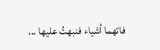فاتهما أشياء فنبهتُ عليها ...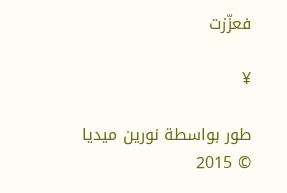فعزّزت

¥

طور بواسطة نورين ميديا © 2015